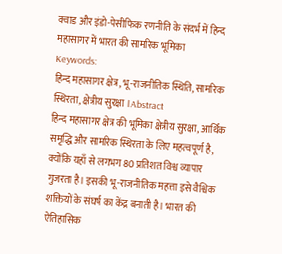क्वाड और इंडो-पेसीफिक रणनीति के संदर्भ में हिन्द महासागर में भारत की सामरिक भूमिका
Keywords:
हिन्द महासागर क्षेत्र, भू-राजनीतिक स्थिति, सामरिक स्थिरता, क्षेत्रीय सुरक्षा ।Abstract
हिन्द महासागर क्षेत्र की भूमिका क्षेत्रीय सुरक्षा, आर्थिक समृद्धि और सामरिक स्थिरता के लिए महत्वपूर्ण है, क्योंकि यहाँ से लगभग 80 प्रतिशत विश्व व्यापार गुजरता है। इसकी भू-राजनीतिक महत्ता इसे वैश्विक शक्तियों के संघर्ष का केंद्र बनाती है। भारत की ऐतिहासिक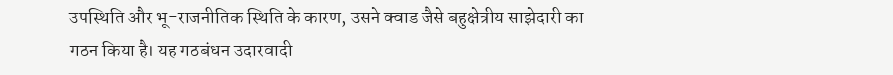उपस्थिति और भू-राजनीतिक स्थिति के कारण, उसने क्वाड जैसे बहुक्षेत्रीय साझेदारी का गठन किया है। यह गठबंधन उदारवादी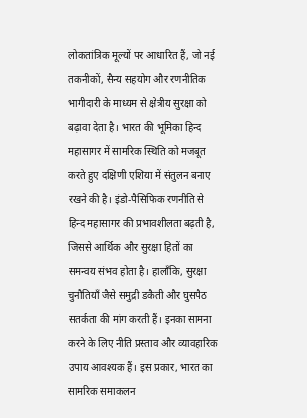लोकतांत्रिक मूल्यों पर आधारित हैं, जो नई तकनीकों, सैन्य सहयोग और रणनीतिक भागीदारी के माध्यम से क्षेत्रीय सुरक्षा को बढ़ावा देता है। भारत की भूमिका हिन्द महासागर में सामरिक स्थिति को मजबूत करते हुए दक्षिणी एशिया में संतुलन बनाए रखने की है। इंडो-पैसिफिक रणनीति से हिन्द महासागर की प्रभावशीलता बढ़ती है, जिससे आर्थिक और सुरक्षा हितों का समन्वय संभव होता है। हालाँकि, सुरक्षा चुनौतियाँ जैसे समुद्री डकैती और घुसपैठ सतर्कता की मांग करती हैं। इनका सामना करने के लिए नीति प्रस्ताव और व्यावहारिक उपाय आवश्यक हैं। इस प्रकार, भारत का सामरिक समाकलन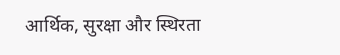आर्थिक, सुरक्षा और स्थिरता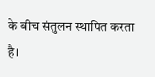के बीच संतुलन स्थापित करता है।